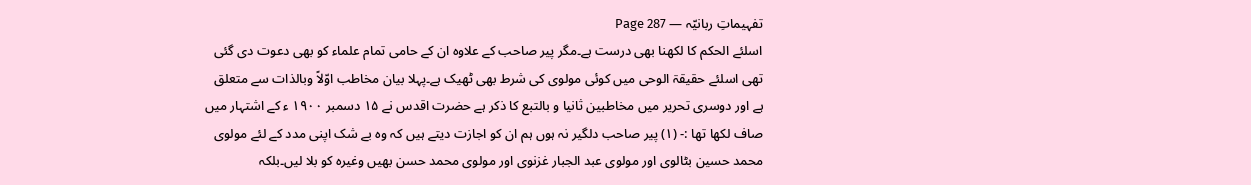تفہیماتِ ربانیّہ — Page 287
اسلئے الحکم کا لکھنا بھی درست ہے۔مگر پیر صاحب کے علاوہ ان کے حامی تمام علماء کو بھی دعوت دی گئی تھی اسلئے حقیقۃ الوحی میں کوئی مولوی کی شرط بھی ٹھیک ہے۔پہلا بیان مخاطب اوّلاً وبالذات سے متعلق ہے اور دوسری تحریر میں مخاطبین ثانیا و بالتبع کا ذکر ہے حضرت اقدس نے ۱۵ دسمبر ۱۹۰۰ ء کے اشتہار میں صاف لکھا تھا :- (۱) پیر صاحب دلگیر نہ ہوں ہم ان کو اجازت دیتے ہیں کہ وہ بے شک اپنی مدد کے لئے مولوی محمد حسین بٹالوی اور مولوی عبد الجبار غزنوی اور مولوی محمد حسن بھیں وغیرہ کو بلا لیں۔بلکہ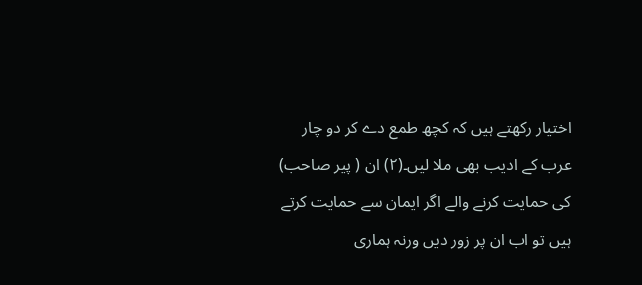اختیار رکھتے ہیں کہ کچھ طمع دے کر دو چار عرب کے ادیب بھی ملا لیں۔(۲) ان ( پیر صاحب) کی حمایت کرنے والے اگر ایمان سے حمایت کرتے ہیں تو اب ان پر زور دیں ورنہ ہماری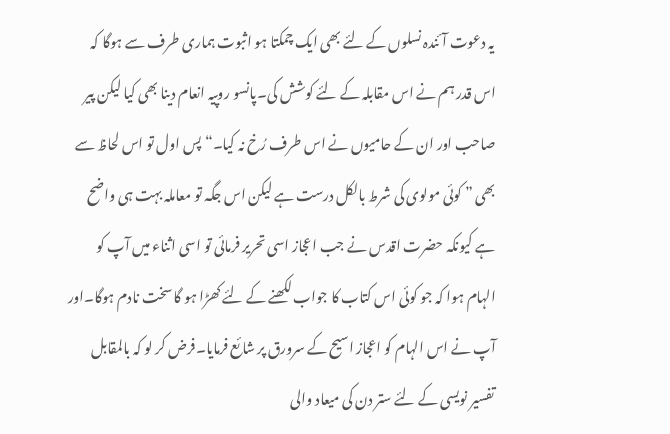یہ دعوت آئندہ نسلوں کے لئے بھی ایک چمکتا ہو اثبوت ہماری طرف سے ہوگا کہ اس قدر ہم نے اس مقابلہ کے لئے کوشش کی۔پانسو روپیہ انعام دینا بھی کیا لیکن پیر صاحب اور ان کے حامیوں نے اس طرف رُخ نہ کیا۔“ پس اول تو اس لحاظ سے بھی ” کوئی مولوی کی شرط بالکل درست ہے لیکن اس جگہ تو معاملہ بہت ہی واضح ہے کیونکہ حضرت اقدس نے جب اعجاز اسی تحریر فرمائی تو اسی اثناء میں آپ کو الہام ہوا کہ جو کوئی اس کتاب کا جواب لکھنے کے لئے کھڑا ہو گا سخت نادم ہوگا۔اور آپ نے اس الہام کو اعجاز اسیح کے سرورق پر شائع فرمایا۔فرض کر لو کہ بالمقابل تفسیر نویسی کے لئے ستر دن کی میعاد والی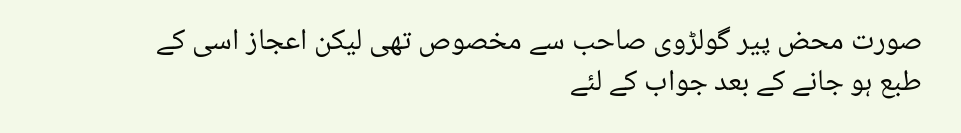صورت محض پیر گولڑوی صاحب سے مخصوص تھی لیکن اعجاز اسی کے طبع ہو جانے کے بعد جواب کے لئے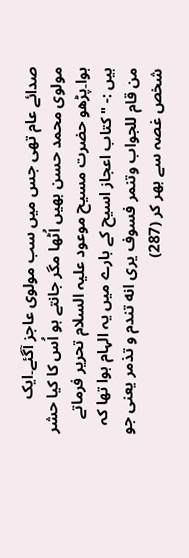صدائے عام تھی جس میں سب مولوی عاجز آگئے۔ایک مولوی محمد حسن بھیں اُٹھا مگر جانتے ہو اُس کا کیا حشر ہوا۔پڑھو حضرت مسیح موعود علیہ السلام تحریر فرماتے ہیں :- " کتاب اعجاز اسیح کے بارے میں یہ الہام ہوا تھا کہ من قام للجواب وتنمر فسوف يرى انه تندم و تذمر یعنی جو شخص غصہ سے بھر کر (287)